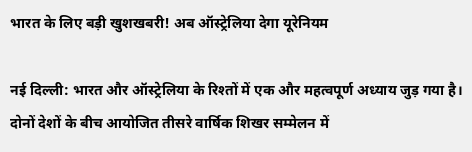भारत के लिए बड़ी खुशखबरी! अब ऑस्ट्रेलिया देगा यूरेनियम

नई दिल्ली: भारत और ऑस्ट्रेलिया के रिश्तों में एक और महत्वपूर्ण अध्याय जुड़ गया है। दोनों देशों के बीच आयोजित तीसरे वार्षिक शिखर सम्मेलन में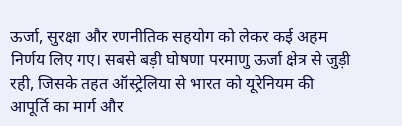ऊर्जा, सुरक्षा और रणनीतिक सहयोग को लेकर कई अहम निर्णय लिए गए। सबसे बड़ी घोषणा परमाणु ऊर्जा क्षेत्र से जुड़ी रही, जिसके तहत ऑस्ट्रेलिया से भारत को यूरेनियम की आपूर्ति का मार्ग और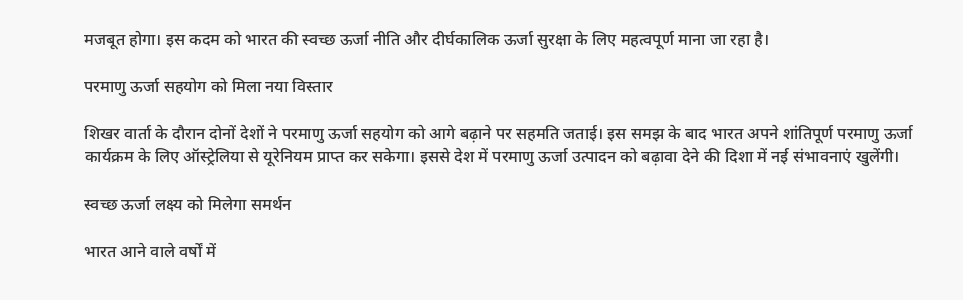मजबूत होगा। इस कदम को भारत की स्वच्छ ऊर्जा नीति और दीर्घकालिक ऊर्जा सुरक्षा के लिए महत्वपूर्ण माना जा रहा है।

परमाणु ऊर्जा सहयोग को मिला नया विस्तार

शिखर वार्ता के दौरान दोनों देशों ने परमाणु ऊर्जा सहयोग को आगे बढ़ाने पर सहमति जताई। इस समझ के बाद भारत अपने शांतिपूर्ण परमाणु ऊर्जा कार्यक्रम के लिए ऑस्ट्रेलिया से यूरेनियम प्राप्त कर सकेगा। इससे देश में परमाणु ऊर्जा उत्पादन को बढ़ावा देने की दिशा में नई संभावनाएं खुलेंगी।

स्वच्छ ऊर्जा लक्ष्य को मिलेगा समर्थन

भारत आने वाले वर्षों में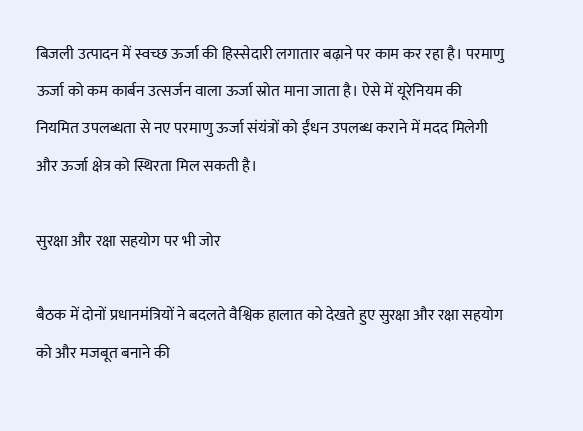बिजली उत्पादन में स्वच्छ ऊर्जा की हिस्सेदारी लगातार बढ़ाने पर काम कर रहा है। परमाणु ऊर्जा को कम कार्बन उत्सर्जन वाला ऊर्जा स्रोत माना जाता है। ऐसे में यूरेनियम की नियमित उपलब्धता से नए परमाणु ऊर्जा संयंत्रों को ईंधन उपलब्ध कराने में मदद मिलेगी और ऊर्जा क्षेत्र को स्थिरता मिल सकती है।

सुरक्षा और रक्षा सहयोग पर भी जोर

बैठक में दोनों प्रधानमंत्रियों ने बदलते वैश्विक हालात को देखते हुए सुरक्षा और रक्षा सहयोग को और मजबूत बनाने की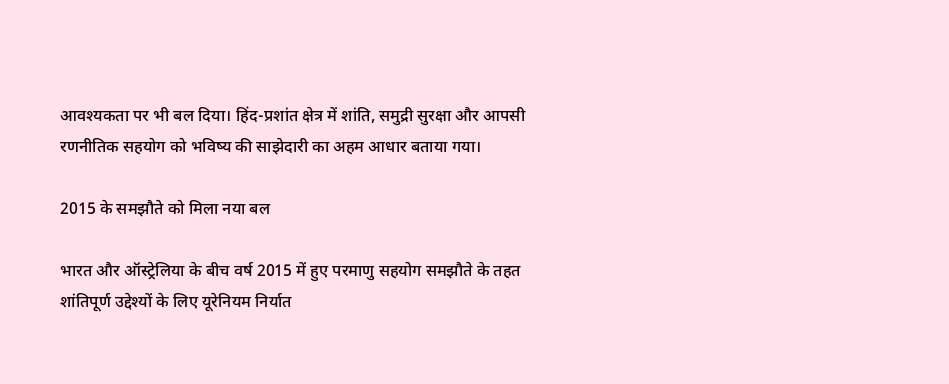आवश्यकता पर भी बल दिया। हिंद-प्रशांत क्षेत्र में शांति, समुद्री सुरक्षा और आपसी रणनीतिक सहयोग को भविष्य की साझेदारी का अहम आधार बताया गया।

2015 के समझौते को मिला नया बल

भारत और ऑस्ट्रेलिया के बीच वर्ष 2015 में हुए परमाणु सहयोग समझौते के तहत शांतिपूर्ण उद्देश्यों के लिए यूरेनियम निर्यात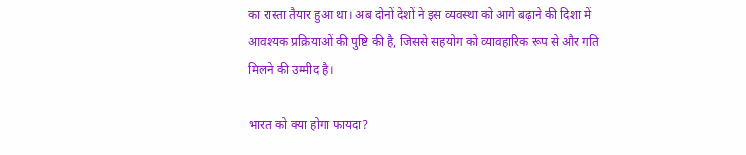का रास्ता तैयार हुआ था। अब दोनों देशों ने इस व्यवस्था को आगे बढ़ाने की दिशा में आवश्यक प्रक्रियाओं की पुष्टि की है, जिससे सहयोग को व्यावहारिक रूप से और गति मिलने की उम्मीद है।

भारत को क्या होगा फायदा?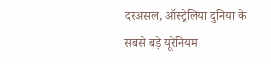दरअसल, ऑस्ट्रेलिया दुनिया के सबसे बड़े यूरेनियम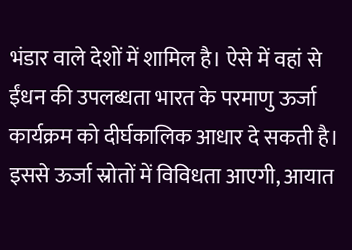भंडार वाले देशों में शामिल है। ऐसे में वहां से ईंधन की उपलब्धता भारत के परमाणु ऊर्जा कार्यक्रम को दीर्घकालिक आधार दे सकती है। इससे ऊर्जा स्रोतों में विविधता आएगी, आयात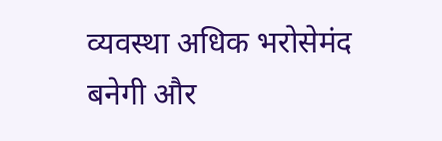व्यवस्था अधिक भरोसेमंद बनेगी और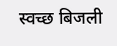स्वच्छ बिजली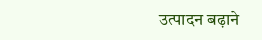उत्पादन बढ़ाने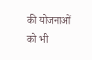की योजनाओं को भी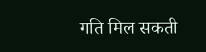गति मिल सकती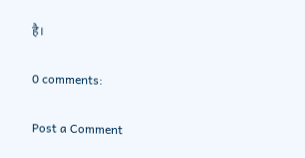है।

0 comments:

Post a Comment